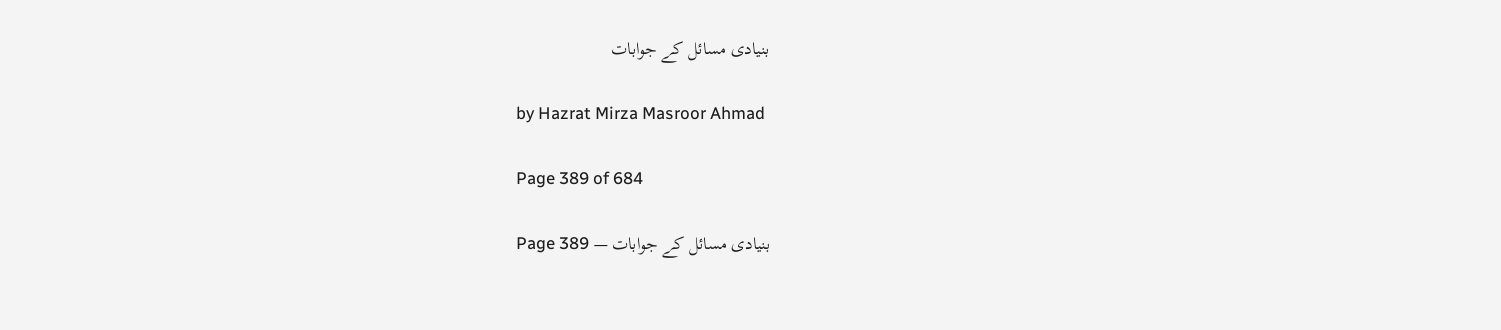بنیادی مسائل کے جوابات

by Hazrat Mirza Masroor Ahmad

Page 389 of 684

بنیادی مسائل کے جوابات — Page 389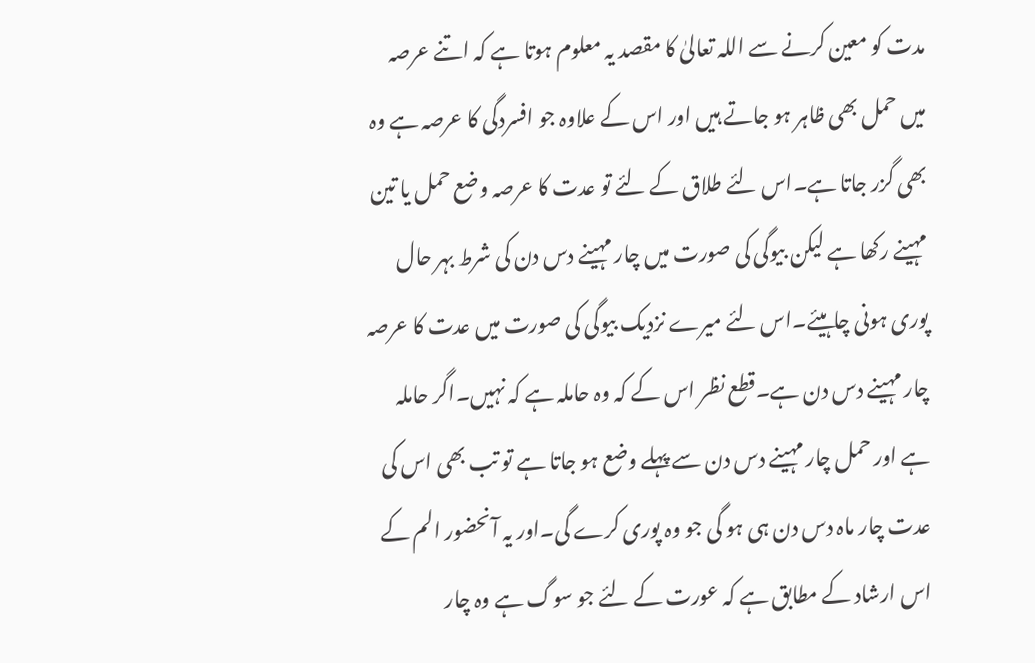مدت کو معین کرنے سے اللہ تعالیٰ کا مقصد یہ معلوم ہوتا ہے کہ اتنے عرصہ میں حمل بھی ظاہر ہو جاتے ہیں اور اس کے علاوہ جو افسردگی کا عرصہ ہے وہ بھی گزر جاتا ہے۔اس لئے طلاق کے لئے تو عدت کا عرصہ وضع حمل یا تین مہینے رکھا ہے لیکن بیوگی کی صورت میں چار مہینے دس دن کی شرط بہر حال پوری ہونی چاہیئے۔اس لئے میرے نزدیک بیوگی کی صورت میں عدت کا عرصہ چار مہینے دس دن ہے۔قطع نظر اس کے کہ وہ حاملہ ہے کہ نہیں۔اگر حاملہ ہے اور حمل چار مہینے دس دن سے پہلے وضع ہو جاتا ہے تو تب بھی اس کی عدت چار ماہ دس دن ہی ہو گی جو وہ پوری کرے گی۔اور یہ آنحضور الم کے اس ارشاد کے مطابق ہے کہ عورت کے لئے جو سوگ ہے وہ چار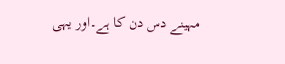مہینے دس دن کا ہے۔اور یہی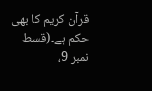قرآن کریم کا بھی حکم ہے۔(قسط نمبر 9،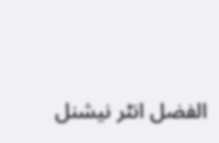الفضل انٹر نیشنل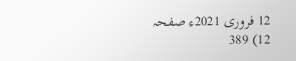12 فروری 2021ء صفحہ 12) 389